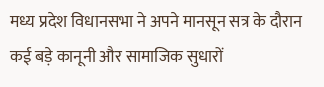मध्य प्रदेश विधानसभा ने अपने मानसून सत्र के दौरान कई बड़े कानूनी और सामाजिक सुधारों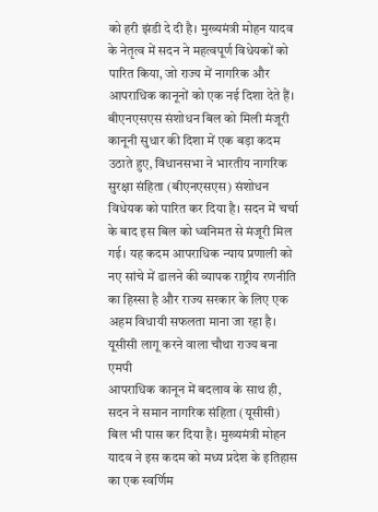को हरी झंडी दे दी है। मुख्यमंत्री मोहन यादव के नेतृत्व में सदन ने महत्वपूर्ण विधेयकों को पारित किया, जो राज्य में नागरिक और आपराधिक कानूनों को एक नई दिशा देते हैं।
बीएनएसएस संशोधन बिल को मिली मंजूरी
कानूनी सुधार की दिशा में एक बड़ा कदम उठाते हुए, विधानसभा ने भारतीय नागरिक सुरक्षा संहिता (बीएनएसएस) संशोधन विधेयक को पारित कर दिया है। सदन में चर्चा के बाद इस बिल को ध्वनिमत से मंजूरी मिल गई। यह कदम आपराधिक न्याय प्रणाली को नए सांचे में ढालने की व्यापक राष्ट्रीय रणनीति का हिस्सा है और राज्य सरकार के लिए एक अहम विधायी सफलता माना जा रहा है।
यूसीसी लागू करने वाला चौथा राज्य बना एमपी
आपराधिक कानून में बदलाव के साथ ही, सदन ने समान नागरिक संहिता (यूसीसी) बिल भी पास कर दिया है। मुख्यमंत्री मोहन यादव ने इस कदम को मध्य प्रदेश के इतिहास का एक स्वर्णिम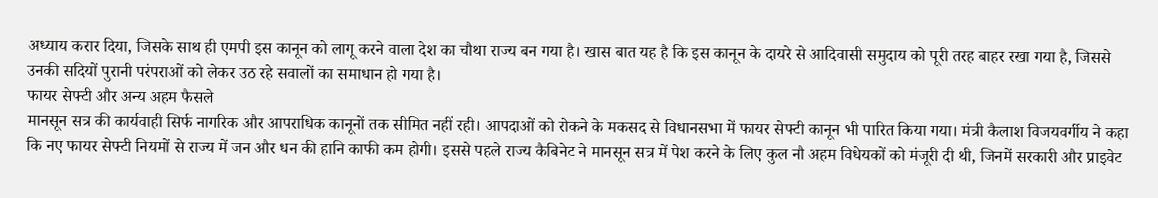अध्याय करार दिया, जिसके साथ ही एमपी इस कानून को लागू करने वाला देश का चौथा राज्य बन गया है। खास बात यह है कि इस कानून के दायरे से आदिवासी समुदाय को पूरी तरह बाहर रखा गया है, जिससे उनकी सदियों पुरानी परंपराओं को लेकर उठ रहे सवालों का समाधान हो गया है।
फायर सेफ्टी और अन्य अहम फैसले
मानसून सत्र की कार्यवाही सिर्फ नागरिक और आपराधिक कानूनों तक सीमित नहीं रही। आपदाओं को रोकने के मकसद से विधानसभा में फायर सेफ्टी कानून भी पारित किया गया। मंत्री कैलाश विजयवर्गीय ने कहा कि नए फायर सेफ्टी नियमों से राज्य में जन और धन की हानि काफी कम होगी। इससे पहले राज्य कैबिनेट ने मानसून सत्र में पेश करने के लिए कुल नौ अहम विधेयकों को मंजूरी दी थी, जिनमें सरकारी और प्राइवेट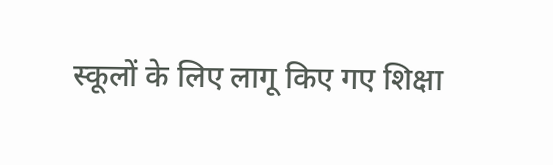स्कूलों के लिए लागू किए गए शिक्षा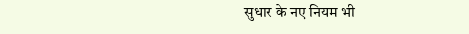सुधार के नए नियम भी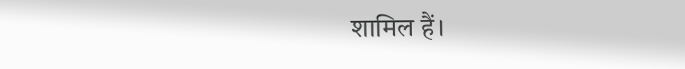शामिल हैं।